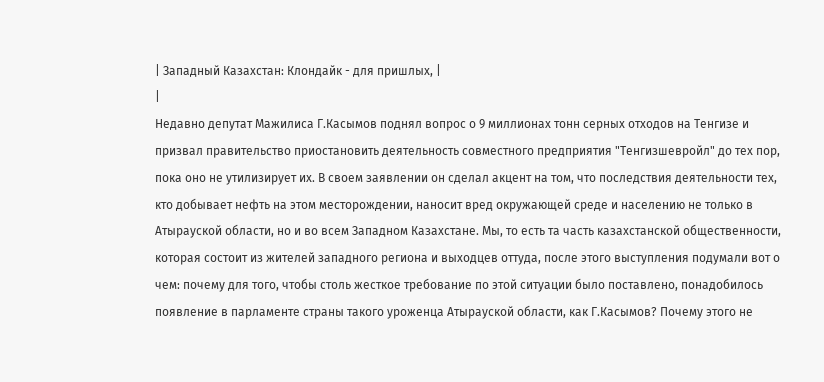| Западный Казахстан: Клондайк - для пришлых, |
|
Недавно депутат Мажилиса Г.Касымов поднял вопрос о 9 миллионах тонн серных отходов на Тенгизе и призвал правительство приостановить деятельность совместного предприятия "Тенгизшевройл" до тех пор, пока оно не утилизирует их. В своем заявлении он сделал акцент на том, что последствия деятельности тех, кто добывает нефть на этом месторождении, наносит вред окружающей среде и населению не только в Атырауской области, но и во всем Западном Казахстане. Мы, то есть та часть казахстанской общественности, которая состоит из жителей западного региона и выходцев оттуда, после этого выступления подумали вот о чем: почему для того, чтобы столь жесткое требование по этой ситуации было поставлено, понадобилось появление в парламенте страны такого уроженца Атырауской области, как Г.Касымов? Почему этого не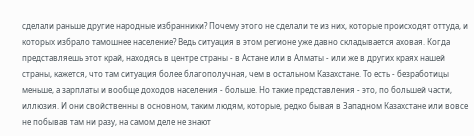сделали раньше другие народные избранники? Почему этого не сделали те из них, которые происходят оттуда, и которых избрало тамошнее население? Ведь ситуация в этом регионе уже давно складывается аховая. Когда представляешь этот край, находясь в центре страны - в Астане или в Алматы - или же в других краях нашей страны, кажется, что там ситуация более благополучная, чем в остальном Казахстане. То есть - безработицы меньше, а зарплаты и вообще доходов населения - больше. Но такие представления - это, по большей части, иллюзия. И они свойственны в основном, таким людям, которые, редко бывая в Западном Казахстане или вовсе не побывав там ни разу, на самом деле не знают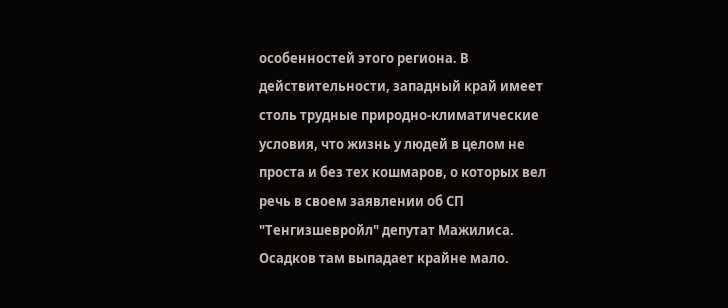особенностей этого региона. В действительности, западный край имеет столь трудные природно-климатические условия, что жизнь у людей в целом не проста и без тех кошмаров, о которых вел речь в своем заявлении об СП "Тенгизшевройл" депутат Мажилиса. Осадков там выпадает крайне мало.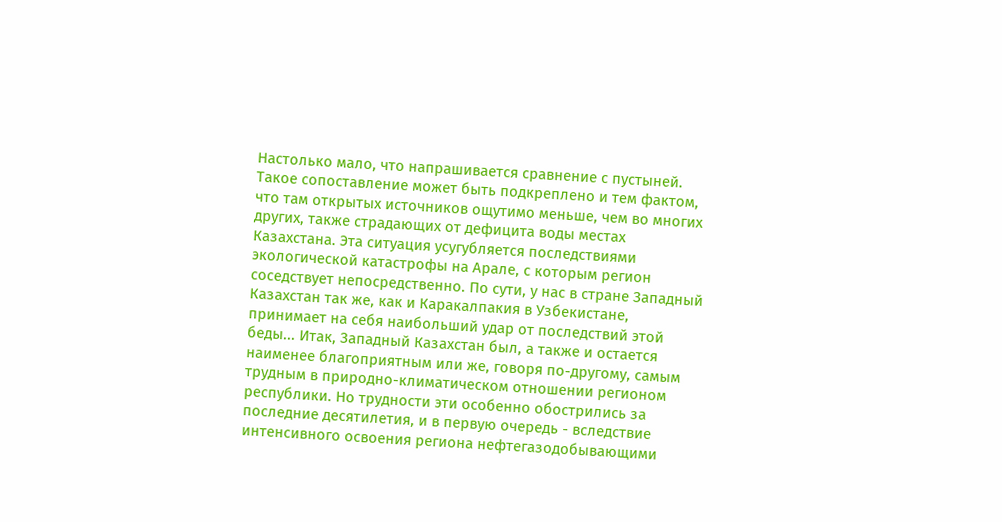Настолько мало, что напрашивается сравнение с пустыней. Такое сопоставление может быть подкреплено и тем фактом, что там открытых источников ощутимо меньше, чем во многих других, также страдающих от дефицита воды местах Казахстана. Эта ситуация усугубляется последствиями экологической катастрофы на Арале, с которым регион соседствует непосредственно. По сути, у нас в стране Западный Казахстан так же, как и Каракалпакия в Узбекистане, принимает на себя наибольший удар от последствий этой беды... Итак, Западный Казахстан был, а также и остается наименее благоприятным или же, говоря по-другому, самым трудным в природно-климатическом отношении регионом республики. Но трудности эти особенно обострились за последние десятилетия, и в первую очередь - вследствие интенсивного освоения региона нефтегазодобывающими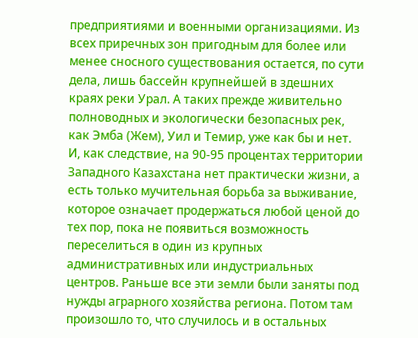предприятиями и военными организациями. Из всех приречных зон пригодным для более или менее сносного существования остается, по сути дела, лишь бассейн крупнейшей в здешних краях реки Урал. А таких прежде живительно полноводных и экологически безопасных рек, как Эмба (Жем), Уил и Темир, уже как бы и нет. И, как следствие, на 90-95 процентах территории Западного Казахстана нет практически жизни, а есть только мучительная борьба за выживание, которое означает продержаться любой ценой до тех пор, пока не появиться возможность переселиться в один из крупных административных или индустриальных центров. Раньше все эти земли были заняты под нужды аграрного хозяйства региона. Потом там произошло то, что случилось и в остальных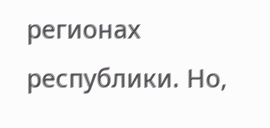регионах республики. Но,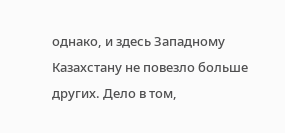однако, и здесь Западному Казахстану не повезло больше других. Дело в том,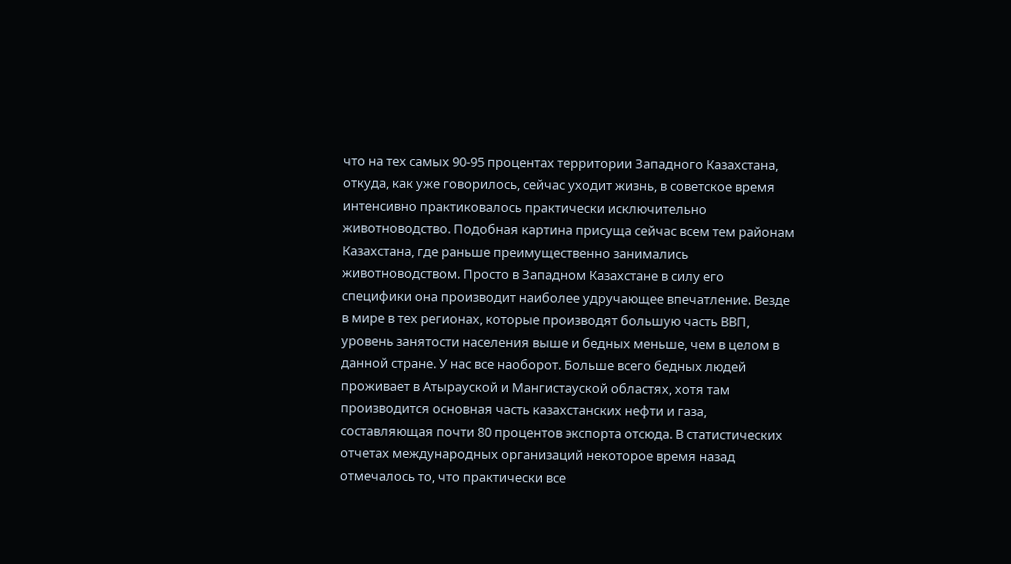что на тех самых 90-95 процентах территории Западного Казахстана, откуда, как уже говорилось, сейчас уходит жизнь, в советское время интенсивно практиковалось практически исключительно животноводство. Подобная картина присуща сейчас всем тем районам Казахстана, где раньше преимущественно занимались животноводством. Просто в Западном Казахстане в силу его специфики она производит наиболее удручающее впечатление. Везде в мире в тех регионах, которые производят большую часть ВВП, уровень занятости населения выше и бедных меньше, чем в целом в данной стране. У нас все наоборот. Больше всего бедных людей проживает в Атырауской и Мангистауской областях, хотя там производится основная часть казахстанских нефти и газа, составляющая почти 80 процентов экспорта отсюда. В статистических отчетах международных организаций некоторое время назад отмечалось то, что практически все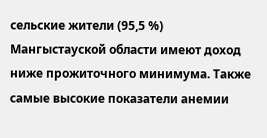сельские жители (95,5 %) Мангыстауской области имеют доход ниже прожиточного минимума. Также самые высокие показатели анемии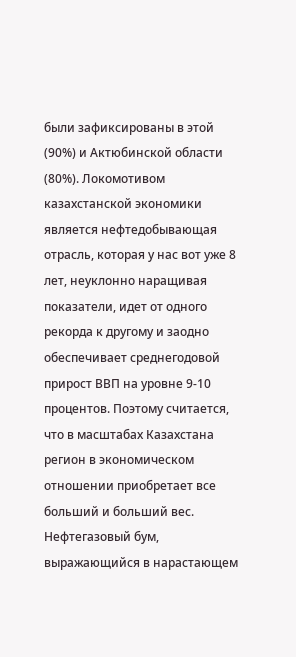были зафиксированы в этой (90%) и Актюбинской области (80%). Локомотивом казахстанской экономики является нефтедобывающая отрасль, которая у нас вот уже 8 лет, неуклонно наращивая показатели, идет от одного рекорда к другому и заодно обеспечивает среднегодовой прирост ВВП на уровне 9-10 процентов. Поэтому считается, что в масштабах Казахстана регион в экономическом отношении приобретает все больший и больший вес. Нефтегазовый бум, выражающийся в нарастающем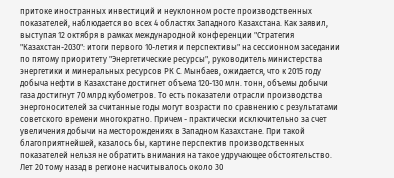притоке иностранных инвестиций и неуклонном росте производственных показателей, наблюдается во всех 4 областях Западного Казахстана. Как заявил, выступая 12 октября в рамках международной конференции "Стратегия "Казахстан-2030": итоги первого 10-летия и перспективы" на сессионном заседании по пятому приоритету "Энергетические ресурсы", руководитель министерства энергетики и минеральных ресурсов РК С. Мынбаев, ожидается, что к 2015 году добыча нефти в Казахстане достигнет объема 120-130 млн. тонн, объемы добычи газа достигнут 70 млрд кубометров. То есть показатели отрасли производства энергоносителей за считанные годы могут возрасти по сравнению с результатами советского времени многократно. Причем - практически исключительно за счет увеличения добычи на месторождениях в Западном Казахстане. При такой благоприятнейшей, казалось бы, картине перспектив производственных показателей нельзя не обратить внимания на такое удручающее обстоятельство. Лет 20 тому назад в регионе насчитывалось около 30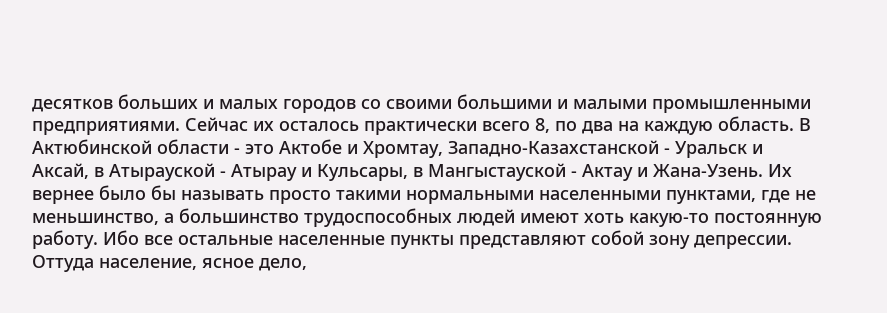десятков больших и малых городов со своими большими и малыми промышленными предприятиями. Сейчас их осталось практически всего 8, по два на каждую область. В Актюбинской области - это Актобе и Хромтау, Западно-Казахстанской - Уральск и Аксай, в Атырауской - Атырау и Кульсары, в Мангыстауской - Актау и Жана-Узень. Их вернее было бы называть просто такими нормальными населенными пунктами, где не меньшинство, а большинство трудоспособных людей имеют хоть какую-то постоянную работу. Ибо все остальные населенные пункты представляют собой зону депрессии. Оттуда население, ясное дело,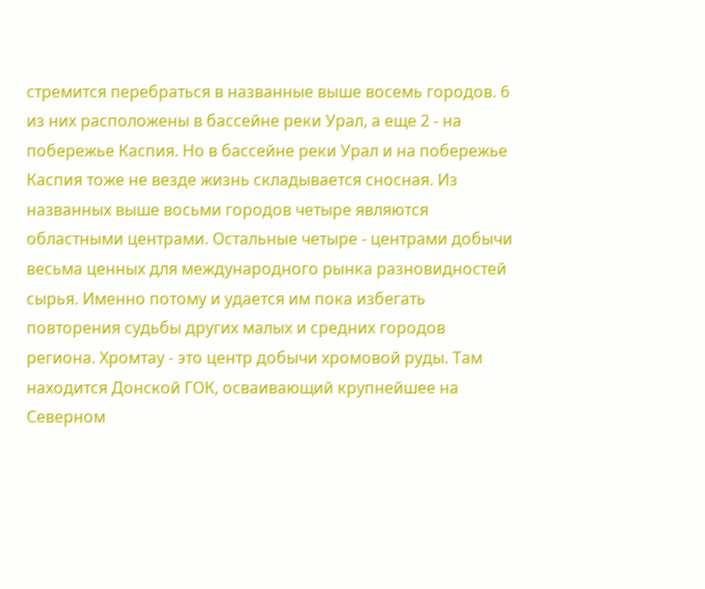стремится перебраться в названные выше восемь городов. 6 из них расположены в бассейне реки Урал, а еще 2 - на побережье Каспия. Но в бассейне реки Урал и на побережье Каспия тоже не везде жизнь складывается сносная. Из названных выше восьми городов четыре являются областными центрами. Остальные четыре - центрами добычи весьма ценных для международного рынка разновидностей сырья. Именно потому и удается им пока избегать повторения судьбы других малых и средних городов региона. Хромтау - это центр добычи хромовой руды. Там находится Донской ГОК, осваивающий крупнейшее на Северном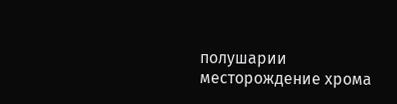полушарии месторождение хрома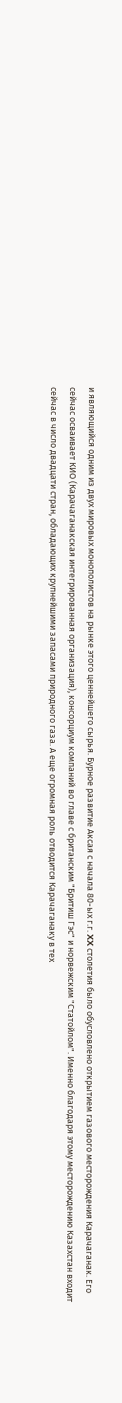и являющийся одним из двух мировых монополистов на рынке этого ценнейшего сырья. Бурное развитие Аксая с начала 80-ых г.г. XX столетия было обусловлено открытием газового месторождения Карачаганак. Его сейчас осваивает КИО (Карачаганакская интегрированная организация), консорциум компаний во главе с британским "Бритиш Гэс" и норвежским "Статойлом". Именно благодаря этому месторождению Казахстан входит сейчас в число двадцати стран, обладающих крупнейшими запасами природного газа. А еще огромная роль отводится Карачаганаку в тех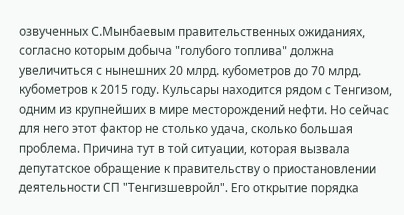озвученных С.Мынбаевым правительственных ожиданиях, согласно которым добыча "голубого топлива" должна увеличиться с нынешних 20 млрд. кубометров до 70 млрд. кубометров к 2015 году. Кульсары находится рядом с Тенгизом, одним из крупнейших в мире месторождений нефти. Но сейчас для него этот фактор не столько удача, сколько большая проблема. Причина тут в той ситуации, которая вызвала депутатское обращение к правительству о приостановлении деятельности СП "Тенгизшевройл". Его открытие порядка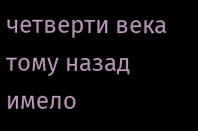четверти века тому назад имело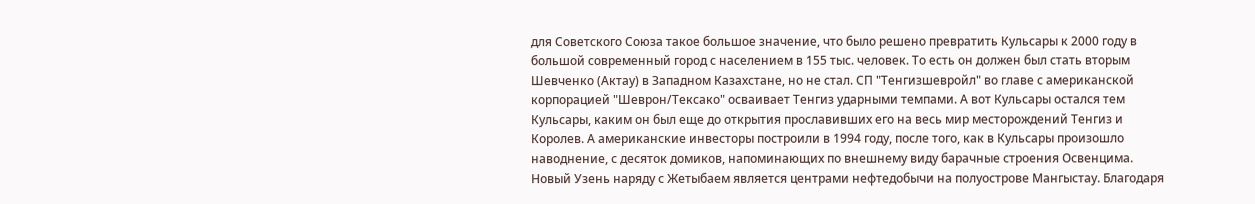для Советского Союза такое большое значение, что было решено превратить Кульсары к 2000 году в большой современный город с населением в 155 тыс. человек. То есть он должен был стать вторым Шевченко (Актау) в Западном Казахстане, но не стал. СП "Тенгизшевройл" во главе с американской корпорацией "Шеврон/Тексако" осваивает Тенгиз ударными темпами. А вот Кульсары остался тем Кульсары, каким он был еще до открытия прославивших его на весь мир месторождений Тенгиз и Королев. А американские инвесторы построили в 1994 году, после того, как в Кульсары произошло наводнение, с десяток домиков, напоминающих по внешнему виду барачные строения Освенцима. Новый Узень наряду с Жетыбаем является центрами нефтедобычи на полуострове Мангыстау. Благодаря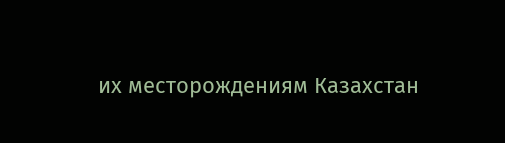их месторождениям Казахстан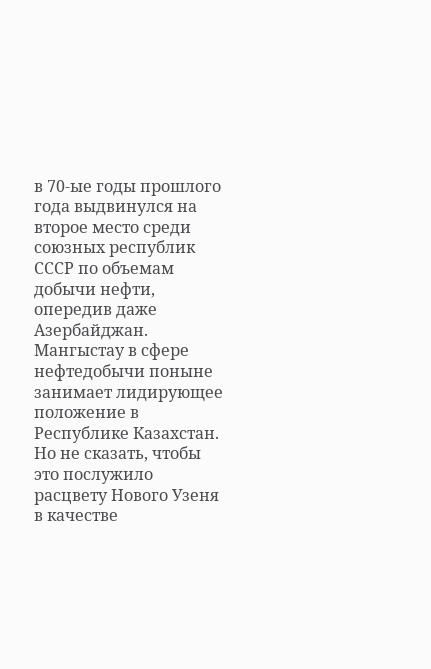в 70-ые годы прошлого года выдвинулся на второе место среди союзных республик СССР по объемам добычи нефти, опередив даже Азербайджан. Мангыстау в сфере нефтедобычи поныне занимает лидирующее положение в Республике Казахстан. Но не сказать, чтобы это послужило расцвету Нового Узеня в качестве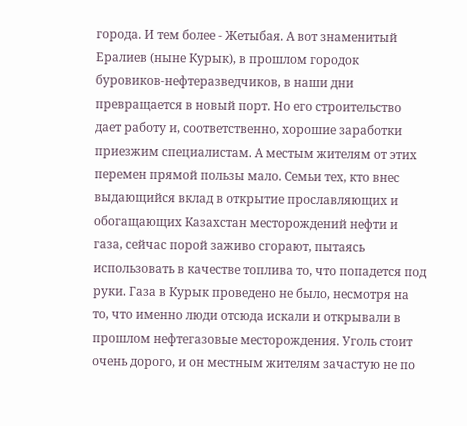города. И тем более - Жетыбая. А вот знаменитый Ералиев (ныне Курык), в прошлом городок буровиков-нефтеразведчиков, в наши дни превращается в новый порт. Но его строительство дает работу и, соответственно, хорошие заработки приезжим специалистам. А местым жителям от этих перемен прямой пользы мало. Семьи тех, кто внес выдающийся вклад в открытие прославляющих и обогащающих Казахстан месторождений нефти и газа, сейчас порой заживо сгорают, пытаясь использовать в качестве топлива то, что попадется под руки. Газа в Курык проведено не было, несмотря на то, что именно люди отсюда искали и открывали в прошлом нефтегазовые месторождения. Уголь стоит очень дорого, и он местным жителям зачастую не по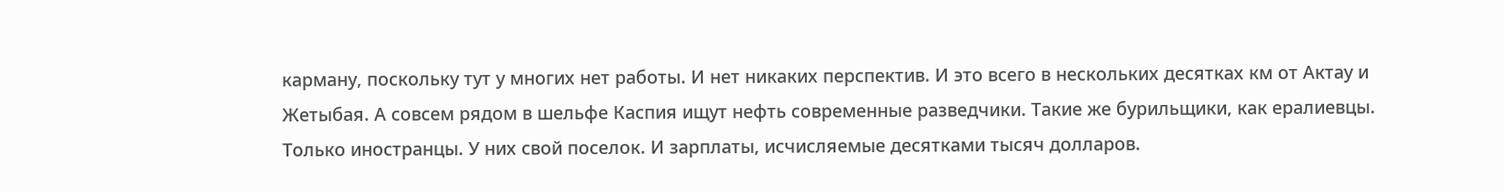карману, поскольку тут у многих нет работы. И нет никаких перспектив. И это всего в нескольких десятках км от Актау и Жетыбая. А совсем рядом в шельфе Каспия ищут нефть современные разведчики. Такие же бурильщики, как ералиевцы. Только иностранцы. У них свой поселок. И зарплаты, исчисляемые десятками тысяч долларов.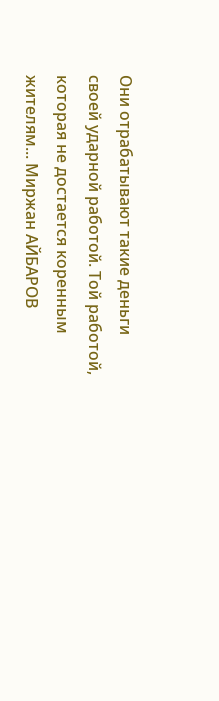Они отрабатывают такие деньги своей ударной работой. Той работой, которая не достается коренным жителям... Миржан АЙБАРОВ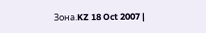Зона.KZ 18 Oct 2007 |